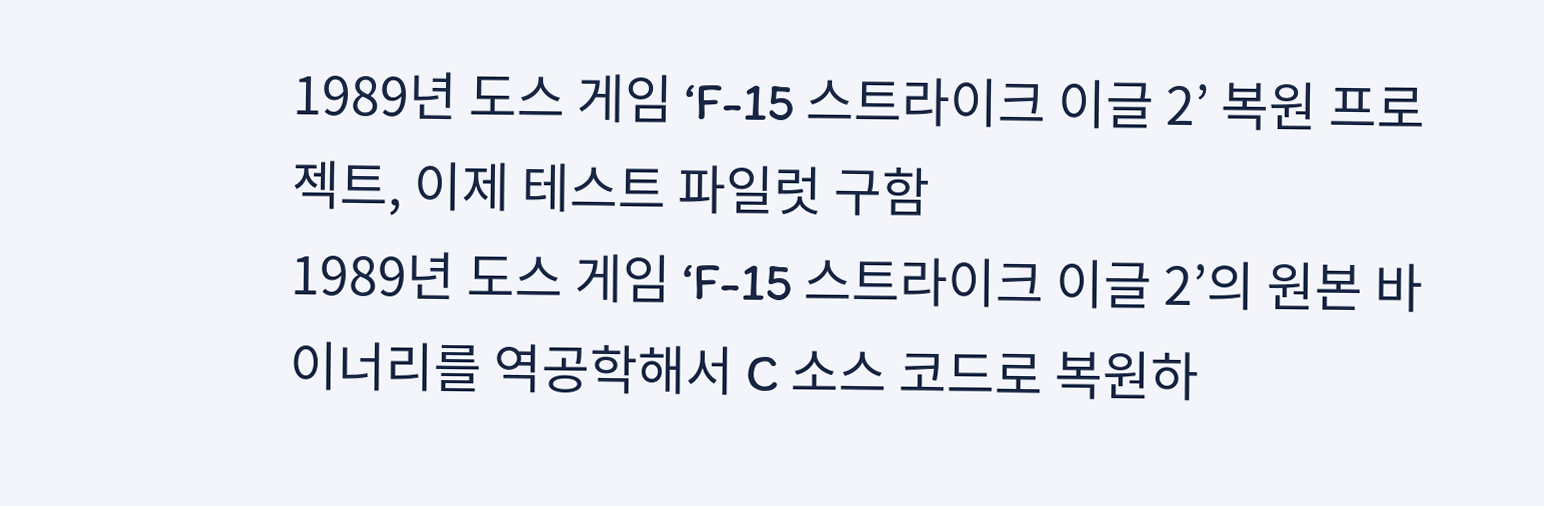1989년 도스 게임 ‘F-15 스트라이크 이글 2’ 복원 프로젝트, 이제 테스트 파일럿 구함
1989년 도스 게임 ‘F-15 스트라이크 이글 2’의 원본 바이너리를 역공학해서 C 소스 코드로 복원하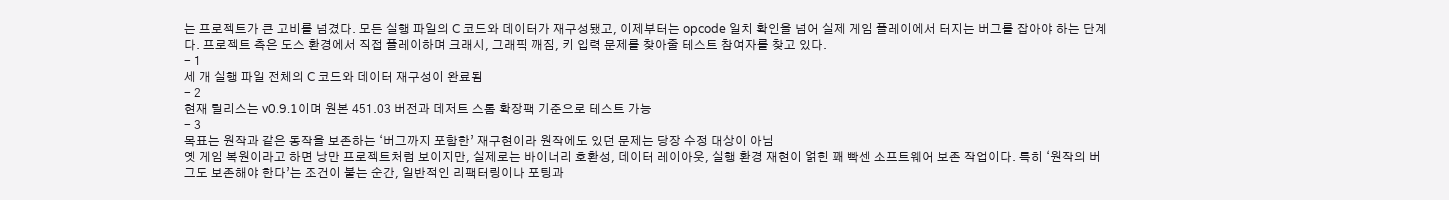는 프로젝트가 큰 고비를 넘겼다. 모든 실행 파일의 C 코드와 데이터가 재구성됐고, 이제부터는 opcode 일치 확인을 넘어 실제 게임 플레이에서 터지는 버그를 잡아야 하는 단계다. 프로젝트 측은 도스 환경에서 직접 플레이하며 크래시, 그래픽 깨짐, 키 입력 문제를 찾아줄 테스트 참여자를 찾고 있다.
- 1
세 개 실행 파일 전체의 C 코드와 데이터 재구성이 완료됨
- 2
현재 릴리스는 v0.9.1이며 원본 451.03 버전과 데저트 스톰 확장팩 기준으로 테스트 가능
- 3
목표는 원작과 같은 동작을 보존하는 ‘버그까지 포함한’ 재구현이라 원작에도 있던 문제는 당장 수정 대상이 아님
옛 게임 복원이라고 하면 낭만 프로젝트처럼 보이지만, 실제로는 바이너리 호환성, 데이터 레이아웃, 실행 환경 재현이 얽힌 꽤 빡센 소프트웨어 보존 작업이다. 특히 ‘원작의 버그도 보존해야 한다’는 조건이 붙는 순간, 일반적인 리팩터링이나 포팅과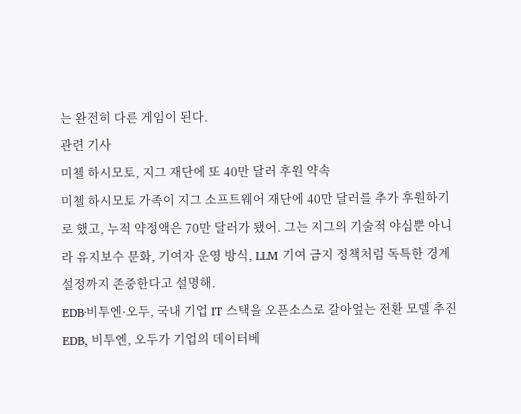는 완전히 다른 게임이 된다.
관련 기사
미첼 하시모토, 지그 재단에 또 40만 달러 후원 약속
미첼 하시모토 가족이 지그 소프트웨어 재단에 40만 달러를 추가 후원하기로 했고, 누적 약정액은 70만 달러가 됐어. 그는 지그의 기술적 야심뿐 아니라 유지보수 문화, 기여자 운영 방식, LLM 기여 금지 정책처럼 독특한 경계 설정까지 존중한다고 설명해.
EDB·비투엔·오두, 국내 기업 IT 스택을 오픈소스로 갈아엎는 전환 모델 추진
EDB, 비투엔, 오두가 기업의 데이터베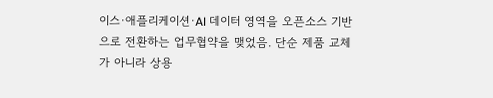이스·애플리케이션·AI 데이터 영역을 오픈소스 기반으로 전환하는 업무협약을 맺었음. 단순 제품 교체가 아니라 상용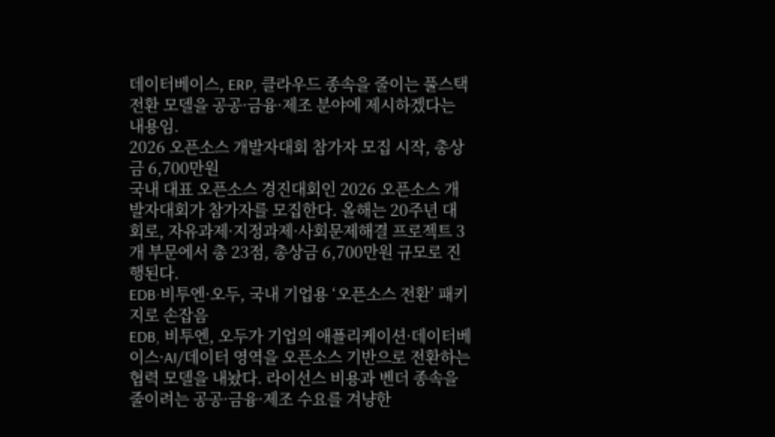데이터베이스, ERP, 클라우드 종속을 줄이는 풀스택 전환 모델을 공공·금융·제조 분야에 제시하겠다는 내용임.
2026 오픈소스 개발자대회 참가자 모집 시작, 총상금 6,700만원
국내 대표 오픈소스 경진대회인 2026 오픈소스 개발자대회가 참가자를 모집한다. 올해는 20주년 대회로, 자유과제·지정과제·사회문제해결 프로젝트 3개 부문에서 총 23점, 총상금 6,700만원 규모로 진행된다.
EDB·비투엔·오두, 국내 기업용 ‘오픈소스 전환’ 패키지로 손잡음
EDB, 비투엔, 오두가 기업의 애플리케이션·데이터베이스·AI/데이터 영역을 오픈소스 기반으로 전환하는 협력 모델을 내놨다. 라이선스 비용과 벤더 종속을 줄이려는 공공·금융·제조 수요를 겨냥한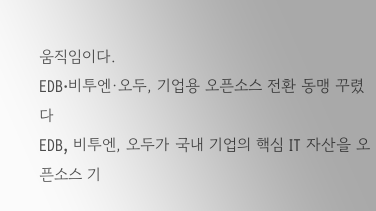움직임이다.
EDB·비투엔·오두, 기업용 오픈소스 전환 동맹 꾸렸다
EDB, 비투엔, 오두가 국내 기업의 핵심 IT 자산을 오픈소스 기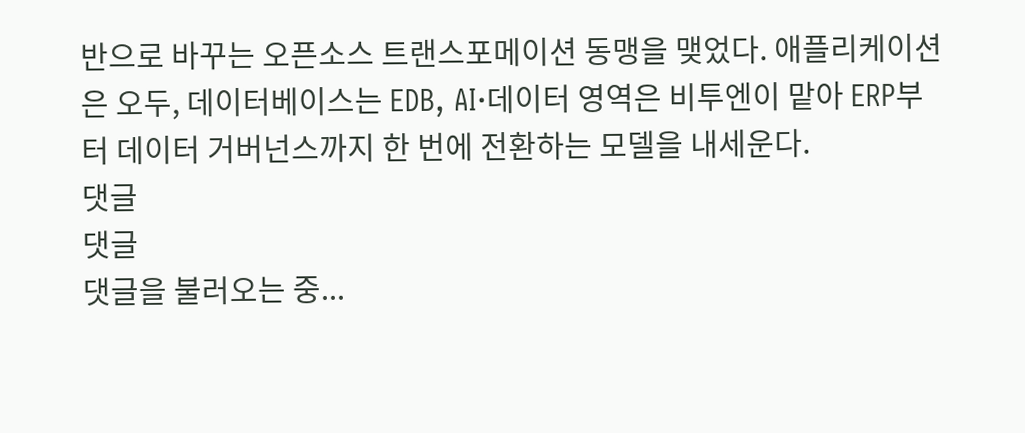반으로 바꾸는 오픈소스 트랜스포메이션 동맹을 맺었다. 애플리케이션은 오두, 데이터베이스는 EDB, AI·데이터 영역은 비투엔이 맡아 ERP부터 데이터 거버넌스까지 한 번에 전환하는 모델을 내세운다.
댓글
댓글
댓글을 불러오는 중...